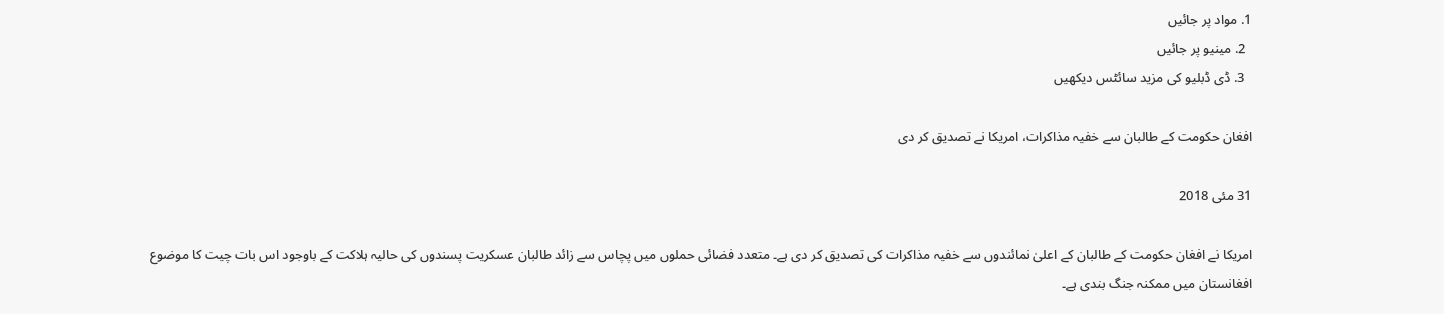1. مواد پر جائیں
  2. مینیو پر جائیں
  3. ڈی ڈبلیو کی مزید سائٹس دیکھیں

افغان حکومت کے طالبان سے خفیہ مذاکرات، امریکا نے تصدیق کر دی

31 مئی 2018

امریکا نے افغان حکومت کے طالبان کے اعلیٰ نمائندوں سے خفیہ مذاکرات کی تصدیق کر دی ہے۔ متعدد فضائی حملوں میں پچاس سے زائد طالبان عسکریت پسندوں کی حالیہ ہلاکت کے باوجود اس بات چیت کا موضوع افغانستان میں ممکنہ جنگ بندی ہے۔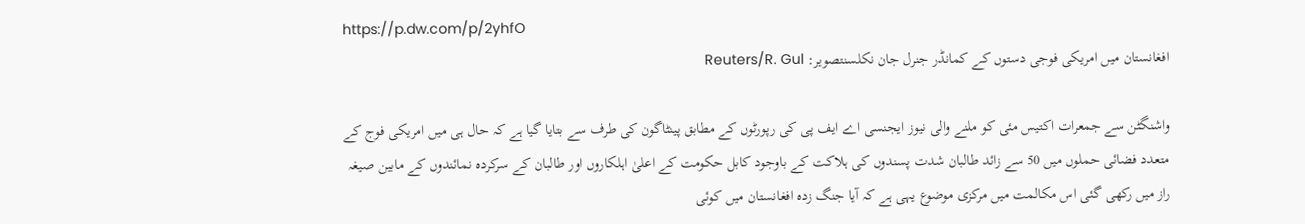https://p.dw.com/p/2yhfO
افغانستان میں امریکی فوجی دستوں کے کمانڈر جنرل جان نکلسنتصویر: Reuters/R. Gul

واشنگٹن سے جمعرات اکتیس مئی کو ملنے والی نیوز ایجنسی اے ایف پی کی رپورٹوں کے مطابق پینٹاگون کی طرف سے بتایا گیا ہے کہ حال ہی میں امریکی فوج کے متعدد فضائی حملوں میں 50 سے زائد طالبان شدت پسندوں کی ہلاکت کے باوجود کابل حکومت کے اعلیٰ اہلکاروں اور طالبان کے سرکردہ نمائندوں کے مابین صیغہ راز میں رکھی گئی اس مکالمت میں مرکزی موضوع یہی ہے کہ آیا جنگ زدہ افغانستان میں کوئی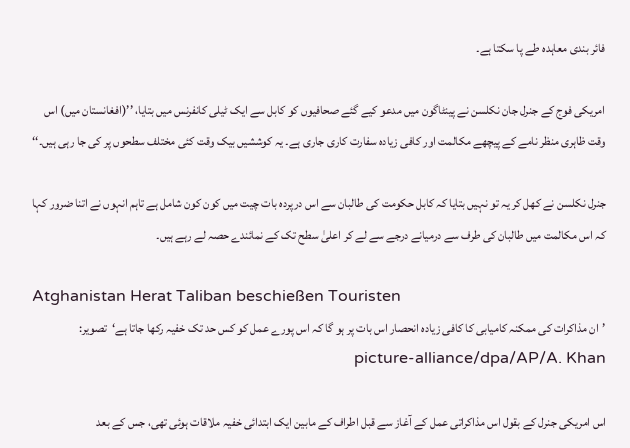فائر بندی معاہدہ طے پا سکتا ہے۔

امریکی فوج کے جنرل جان نکلسن نے پینٹاگون میں مدعو کیے گئے صحافیوں کو کابل سے ایک ٹیلی کانفرنس میں بتایا، ’’(افغانستان میں) اس وقت ظاہری منظر نامے کے پیچھے مکالمت اور کافی زیادہ سفارت کاری جاری ہے۔ یہ کوششیں بیک وقت کئی مختلف سطحوں پر کی جا رہی ہیں۔‘‘

جنرل نکلسن نے کھل کر یہ تو نہیں بتایا کہ کابل حکومت کی طالبان سے اس درپردہ بات چیت میں کون کون شامل ہے تاہم انہوں نے اتنا ضرور کہا کہ اس مکالمت میں طالبان کی طرف سے درمیانے درجے سے لے کر اعلیٰ سطح تک کے نمائندے حصہ لے رہے ہیں۔

Atghanistan Herat Taliban beschießen Touristen
’ان مذاکرات کی ممکنہ کامیابی کا کافی زیادہ انحصار اس بات پر ہو گا کہ اس پورے عمل کو کس حد تک خفیہ رکھا جاتا ہے‘تصویر: picture-alliance/dpa/AP/A. Khan

اس امریکی جنرل کے بقول اس مذاکراتی عمل کے آغاز سے قبل اطراف کے مابین ایک ابتدائی خفیہ ملاقات ہوئی تھی، جس کے بعد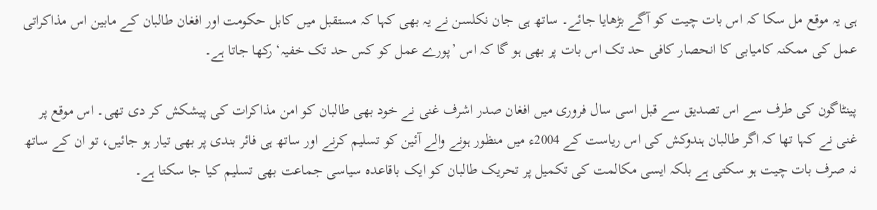ہی یہ موقع مل سکا کہ اس بات چیت کو آگے بڑھایا جائے۔ ساتھ ہی جان نکلسن نے یہ بھی کہا کہ مستقبل میں کابل حکومت اور افغان طالبان کے مابین اس مذاکراتی عمل کی ممکنہ کامیابی کا انحصار کافی حد تک اس بات پر بھی ہو گا کہ اس ’پورے عمل کو کس حد تک خفیہ‘ رکھا جاتا ہے۔

پینٹاگون کی طرف سے اس تصدیق سے قبل اسی سال فروری میں افغان صدر اشرف غنی نے خود بھی طالبان کو امن مذاکرات کی پیشکش کر دی تھی۔ اس موقع پر غنی نے کہا تھا کہ اگر طالبان ہندوکش کی اس ریاست کے 2004ء میں منظور ہونے والے آئین کو تسلیم کرنے اور ساتھ ہی فائر بندی پر بھی تیار ہو جائیں، تو ان کے ساتھ نہ صرف بات چیت ہو سکتی ہے بلکہ ایسی مکالمت کی تکمیل پر تحریک طالبان کو ایک باقاعدہ سیاسی جماعت بھی تسلیم کیا جا سکتا ہے۔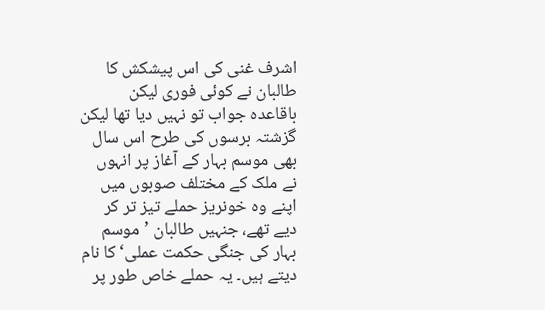اشرف غنی کی اس پیشکش کا طالبان نے کوئی فوری لیکن باقاعدہ جواب تو نہیں دیا تھا لیکن گزشتہ برسوں کی طرح اس سال بھی موسم بہار کے آغاز پر انہوں نے ملک کے مختلف صوبوں میں اپنے وہ خونریز حملے تیز تر کر دیے تھے، جنہیں طالبان ’موسم بہار کی جنگی حکمت عملی‘ کا نام دیتے ہیں۔ یہ حملے خاص طور پر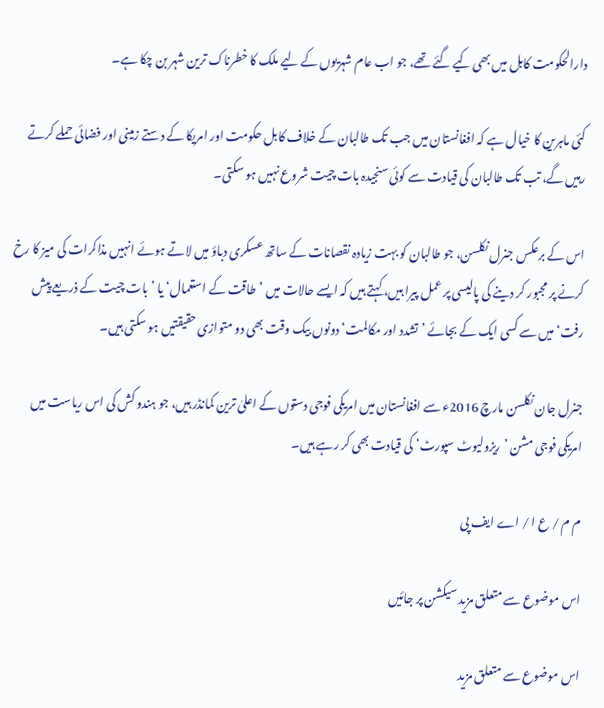دارالحکومت کابل میں بھی کیے گئے تھے، جو اب عام شہریوں کے لیے ملک کا خطرناک ترین شہر بن چکا ہے۔

کئی ماہرین کا خیال ہے کہ افغانستان میں جب تک طالبان کے خلاف کابل حکومت اور امریکا کے دستے زمینی اور فضائی حملے کرتے رہیں گے، تب تک طالبان کی قیادت سے کوئی سنجیدہ بات چیت شروع نہیں ہو سکتی۔

اس کے برعکس جنرل نکلسن، جو طالبان کو بہت زیادہ نقصانات کے ساتھ عسکری دباؤ میں لاتے ہوئے انہیں مذاکرات کی میز کا رخ کرنے پر مجبور کر دینے کی پالیسی پر عمل پیرا ہیں، کہتے ہیں کہ ایسے حالات میں ’طاقت کے استعمال‘ یا ’بات چیت کے ذریعے پیش رفت‘ میں سے کسی ایک کے بجائے ’تشدد اور مکالمت‘ دونوں بیک وقت بھی دو متوازی حقیقتیں ہو سکتی ہیں۔

جنرل جان نکلسن مارچ 2016ء سے افغانستان میں امریکی فوجی دستوں کے اعلیٰ ترین کمانڈر ہیں، جو ہندو کش کی اس ریاست میں امریکی فوجی مشن ’ریزولیوٹ سپورٹ‘ کی قیادت بھی کر رہے ہیں۔

م م / ع ا / اے ایف پی

اس موضوع سے متعلق مزید سیکشن پر جائیں

اس موضوع سے متعلق مزید